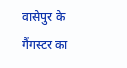वासेपुर के गैंगस्टर का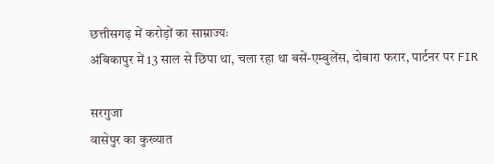छत्तीसगढ़ में करोड़ों का साम्राज्यः
अंबिकापुर में 13 साल से छिपा था, चला रहा था बसें-एम्बुलेंस, दोबारा फरार, पार्टनर पर FIR

सरगुजा
वासेपुर का कुख्यात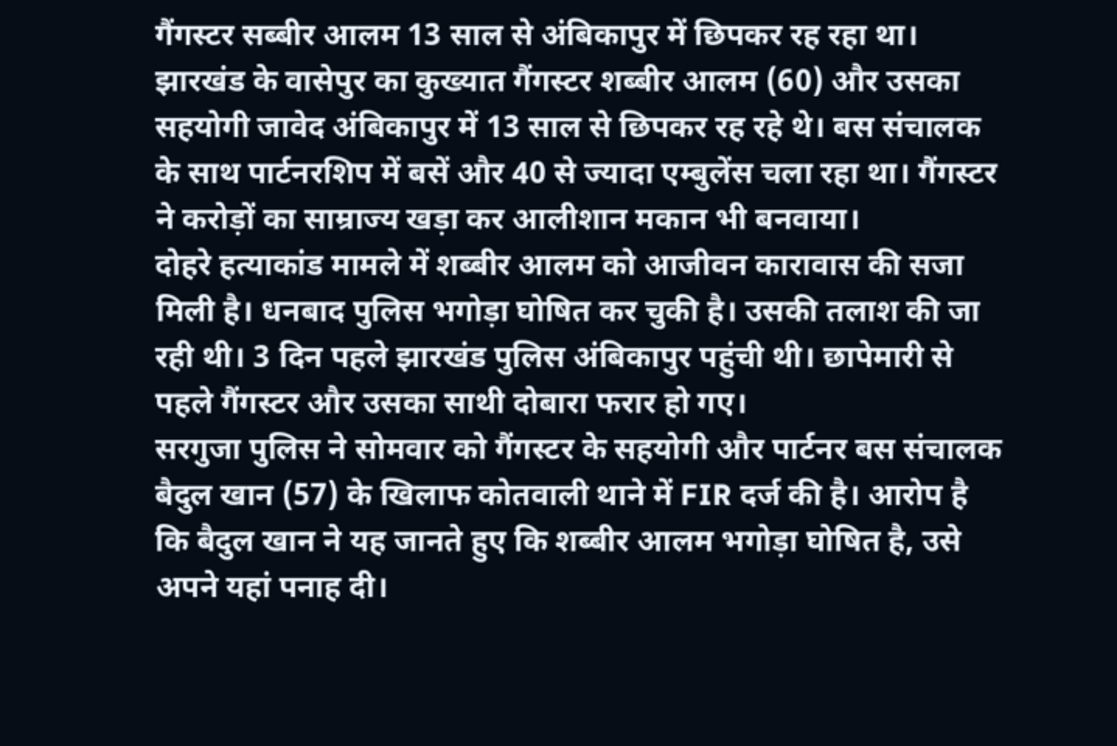गैंगस्टर सब्बीर आलम 13 साल से अंबिकापुर में छिपकर रह रहा था।
झारखंड के वासेपुर का कुख्यात गैंगस्टर शब्बीर आलम (60) और उसका सहयोगी जावेद अंबिकापुर में 13 साल से छिपकर रह रहे थे। बस संचालक के साथ पार्टनरशिप में बसें और 40 से ज्यादा एम्बुलेंस चला रहा था। गैंगस्टर ने करोड़ों का साम्राज्य खड़ा कर आलीशान मकान भी बनवाया।
दोहरे हत्याकांड मामले में शब्बीर आलम को आजीवन कारावास की सजा मिली है। धनबाद पुलिस भगोड़ा घोषित कर चुकी है। उसकी तलाश की जा रही थी। 3 दिन पहले झारखंड पुलिस अंबिकापुर पहुंची थी। छापेमारी से पहले गैंगस्टर और उसका साथी दोबारा फरार हो गए।
सरगुजा पुलिस ने सोमवार को गैंगस्टर के सहयोगी और पार्टनर बस संचालक बैदुल खान (57) के खिलाफ कोतवाली थाने में FIR दर्ज की है। आरोप है कि बैदुल खान ने यह जानते हुए कि शब्बीर आलम भगोड़ा घोषित है, उसे अपने यहां पनाह दी।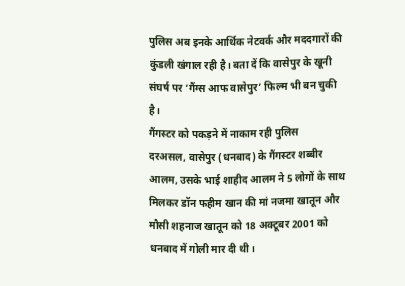पुलिस अब इनके आर्थिक नेटवर्क और मददगारों की कुंडली खंगाल रही है। बता दें कि वासेपुर के खूनी संघर्ष पर ‘गैंग्स आफ वासेपुर’ फिल्म भी बन चुकी है।
गैंगस्टर को पकड़ने में नाकाम रही पुलिस
दरअसल, वासेपुर (धनबाद) के गैंगस्टर शब्बीर आलम, उसके भाई शाहीद आलम ने 5 लोगों के साथ मिलकर डॉन फहीम खान की मां नजमा खातून और मौसी शहनाज खातून को 18 अक्टूबर 2001 को धनबाद में गोली मार दी थी।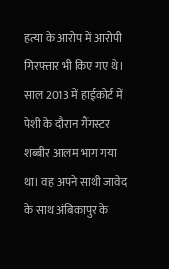हत्या के आरोप में आरोपी गिरफ्तार भी किए गए थे।
साल 2013 में हाईकोर्ट में पेशी के दौरान गैंगस्टर शब्बीर आलम भाग गया था। वह अपने साथी जावेद के साथ अंबिकापुर के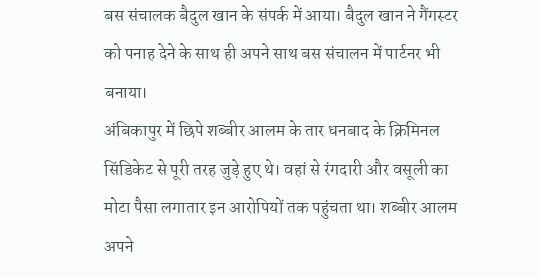बस संचालक बैदुल खान के संपर्क में आया। बैदुल खान ने गैंगस्टर को पनाह देने के साथ ही अपने साथ बस संचालन में पार्टनर भी बनाया।
अंबिकापुर में छिपे शब्बीर आलम के तार धनबाद के क्रिमिनल सिंडिकेट से पूरी तरह जुड़े हुए थे। वहां से रंगदारी और वसूली का मोटा पैसा लगातार इन आरोपियों तक पहुंचता था। शब्बीर आलम अपने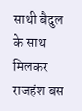साथी बैदुल के साथ मिलकर राजहंश बस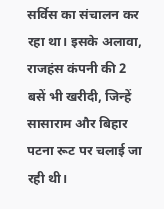सर्विस का संचालन कर रहा था। इसके अलावा, राजहंस कंपनी की 2 बसें भी खरीदी, जिन्हें सासाराम और बिहार पटना रूट पर चलाई जा रही थी।